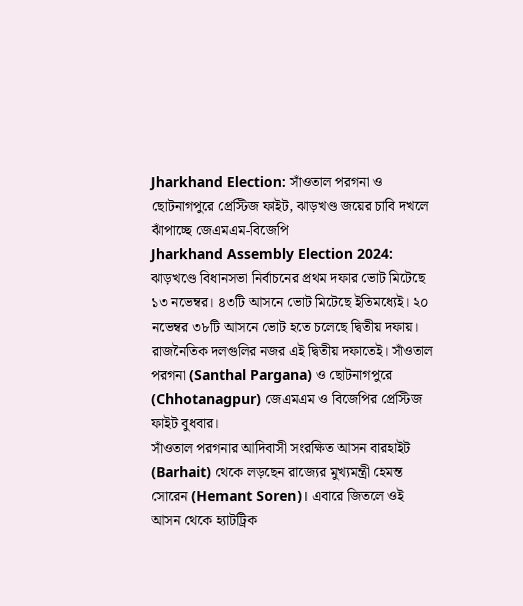Jharkhand Election: সাঁওতাল পরগনা ও ছোটনাগপুরে প্রেস্টিজ ফাইট, ঝাড়খণ্ড জয়ের চাবি দখলে ঝাঁপাচ্ছে জেএমএম-বিজেপি
Jharkhand Assembly Election 2024: ঝাড়খণ্ডে বিধানসভা নির্বাচনের প্রথম দফার ভোট মিটেছে ১৩ নভেম্বর। ৪৩টি আসনে ভোট মিটেছে ইতিমধ্যেই। ২০ নভেম্বর ৩৮টি আসনে ভোট হতে চলেছে দ্বিতীয় দফায়। রাজনৈতিক দলগুলির নজর এই দ্বিতীয় দফাতেই। সাঁওতাল পরগনা (Santhal Pargana) ও ছোটনাগপুরে (Chhotanagpur) জেএমএম ও বিজেপির প্রেস্টিজ ফাইট বুধবার।
সাঁওতাল পরগনার আদিবাসী সংরক্ষিত আসন বারহাইট (Barhait) থেকে লড়ছেন রাজ্যের মুখ্যমন্ত্রী হেমন্ত সোরেন (Hemant Soren)। এবারে জিতলে ওই আসন থেকে হ্যাটট্রিক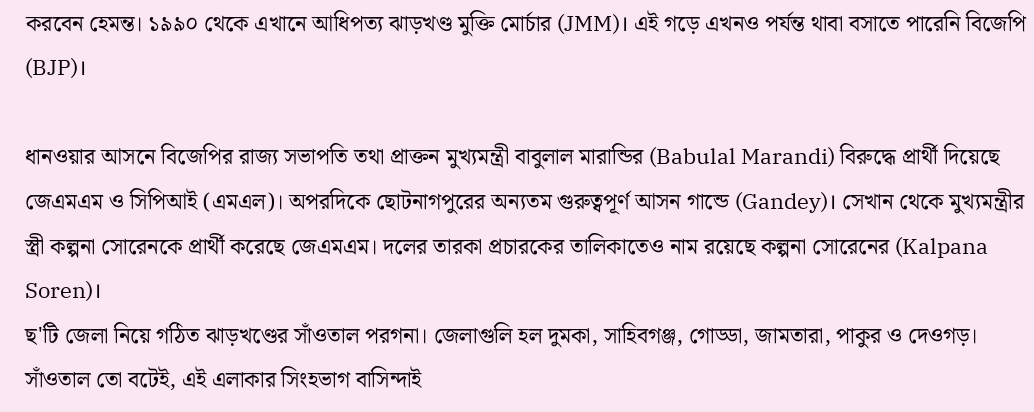করবেন হেমন্ত। ১৯৯০ থেকে এখানে আধিপত্য ঝাড়খণ্ড মুক্তি মোর্চার (JMM)। এই গড়ে এখনও পর্যন্ত থাবা বসাতে পারেনি বিজেপি (BJP)।

ধানওয়ার আসনে বিজেপির রাজ্য সভাপতি তথা প্রাক্তন মুখ্যমন্ত্রী বাবুলাল মারান্ডির (Babulal Marandi) বিরুদ্ধে প্রার্থী দিয়েছে জেএমএম ও সিপিআই (এমএল)। অপরদিকে ছোটনাগপুরের অন্যতম গুরুত্বপূর্ণ আসন গান্ডে (Gandey)। সেখান থেকে মুখ্যমন্ত্রীর স্ত্রী কল্পনা সোরেনকে প্রার্থী করেছে জেএমএম। দলের তারকা প্রচারকের তালিকাতেও নাম রয়েছে কল্পনা সোরেনের (Kalpana Soren)।
ছ'টি জেলা নিয়ে গঠিত ঝাড়খণ্ডের সাঁওতাল পরগনা। জেলাগুলি হল দুমকা, সাহিবগঞ্জ, গোড্ডা, জামতারা, পাকুর ও দেওগড়। সাঁওতাল তো বটেই, এই এলাকার সিংহভাগ বাসিন্দাই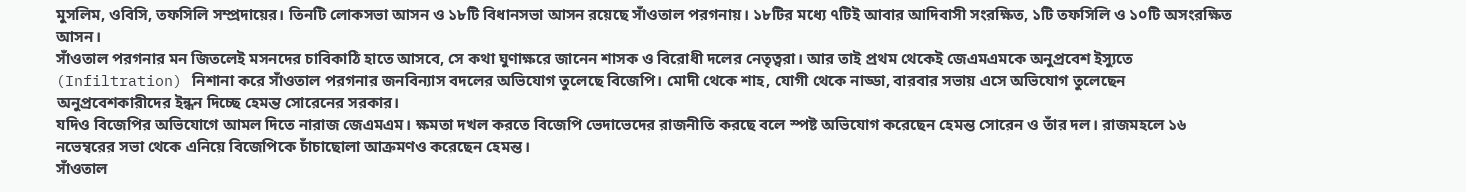মুসলিম, ওবিসি, তফসিলি সম্প্রদায়ের। তিনটি লোকসভা আসন ও ১৮টি বিধানসভা আসন রয়েছে সাঁওতাল পরগনায়। ১৮টির মধ্যে ৭টিই আবার আদিবাসী সংরক্ষিত, ১টি তফসিলি ও ১০টি অসংরক্ষিত আসন।
সাঁওতাল পরগনার মন জিতলেই মসনদের চাবিকাঠি হাতে আসবে, সে কথা ঘুণাক্ষরে জানেন শাসক ও বিরোধী দলের নেতৃত্বরা। আর তাই প্রথম থেকেই জেএমএমকে অনুপ্রবেশ ইস্যুতে (Infiltration) নিশানা করে সাঁওতাল পরগনার জনবিন্যাস বদলের অভিযোগ তুলেছে বিজেপি। মোদী থেকে শাহ, যোগী থেকে নাড্ডা, বারবার সভায় এসে অভিযোগ তুলেছেন অনুপ্রবেশকারীদের ইন্ধন দিচ্ছে হেমন্ত সোরেনের সরকার।
যদিও বিজেপির অভিযোগে আমল দিতে নারাজ জেএমএম। ক্ষমতা দখল করতে বিজেপি ভেদাভেদের রাজনীতি করছে বলে স্পষ্ট অভিযোগ করেছেন হেমন্ত সোরেন ও তাঁর দল। রাজমহলে ১৬ নভেম্বরের সভা থেকে এনিয়ে বিজেপিকে চাঁচাছোলা আক্রমণও করেছেন হেমন্ত।
সাঁওতাল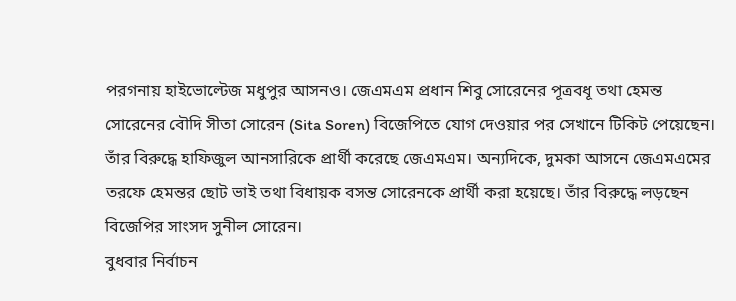পরগনায় হাইভোল্টেজ মধুপুর আসনও। জেএমএম প্রধান শিবু সোরেনের পূত্রবধূ তথা হেমন্ত সোরেনের বৌদি সীতা সোরেন (Sita Soren) বিজেপিতে যোগ দেওয়ার পর সেখানে টিকিট পেয়েছেন। তাঁর বিরুদ্ধে হাফিজুল আনসারিকে প্রার্থী করেছে জেএমএম। অন্যদিকে, দুমকা আসনে জেএমএমের তরফে হেমন্তর ছোট ভাই তথা বিধায়ক বসন্ত সোরেনকে প্রার্থী করা হয়েছে। তাঁর বিরুদ্ধে লড়ছেন বিজেপির সাংসদ সুনীল সোরেন।
বুধবার নির্বাচন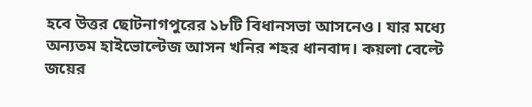হবে উত্তর ছোটনাগপুরের ১৮টি বিধানসভা আসনেও। যার মধ্যে অন্যতম হাইভোল্টেজ আসন খনির শহর ধানবাদ। কয়লা বেল্টে জয়ের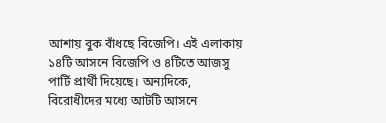আশায় বুক বাঁধছে বিজেপি। এই এলাকায় ১৪টি আসনে বিজেপি ও ৪টিতে আজসু পার্টি প্রার্থী দিয়েছে। অন্যদিকে, বিরোধীদের মধ্যে আটটি আসনে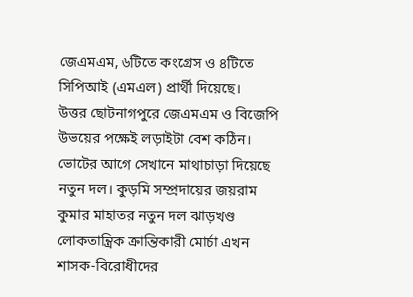জেএমএম, ৬টিতে কংগ্রেস ও ৪টিতে সিপিআই (এমএল) প্রার্থী দিয়েছে।
উত্তর ছোটনাগপুরে জেএমএম ও বিজেপি উভয়ের পক্ষেই লড়াইটা বেশ কঠিন। ভোটের আগে সেখানে মাথাচাড়া দিয়েছে নতুন দল। কুড়মি সম্প্রদায়ের জয়রাম কুমার মাহাতর নতুন দল ঝাড়খণ্ড লোকতান্ত্রিক ক্রান্তিকারী মোর্চা এখন শাসক-বিরোধীদের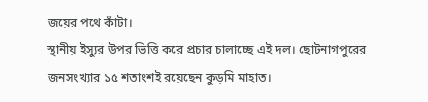জয়ের পথে কাঁটা।
স্থানীয় ইস্যুর উপর ভিত্তি করে প্রচার চালাচ্ছে এই দল। ছোটনাগপুরের জনসংখ্যার ১৫ শতাংশই রয়েছেন কুড়মি মাহাত।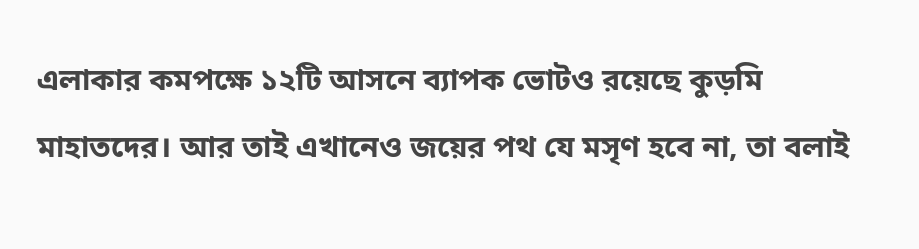এলাকার কমপক্ষে ১২টি আসনে ব্যাপক ভোটও রয়েছে কুড়মি মাহাতদের। আর তাই এখানেও জয়ের পথ যে মসৃণ হবে না, তা বলাই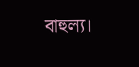বাহুল্য।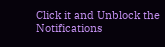Click it and Unblock the Notifications